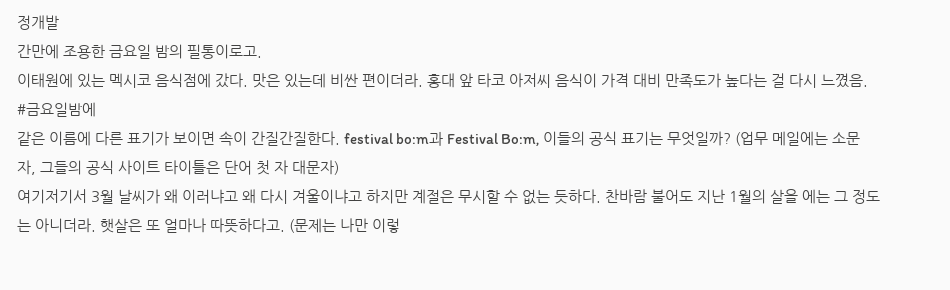정개발
간만에 조용한 금요일 밤의 필통이로고.
이태원에 있는 멕시코 음식점에 갔다. 맛은 있는데 비싼 편이더라. 홍대 앞 타코 아저씨 음식이 가격 대비 만족도가 높다는 걸 다시 느꼈음. #금요일밤에
같은 이름에 다른 표기가 보이면 속이 간질간질한다. festival bo:m과 Festival Bo:m, 이들의 공식 표기는 무엇일까? (업무 메일에는 소문자, 그들의 공식 사이트 타이틀은 단어 첫 자 대문자)
여기저기서 3월 날씨가 왜 이러냐고 왜 다시 겨울이냐고 하지만 계절은 무시할 수 없는 듯하다. 찬바람 불어도 지난 1월의 살을 에는 그 정도는 아니더라. 햇살은 또 얼마나 따뜻하다고. (문제는 나만 이렇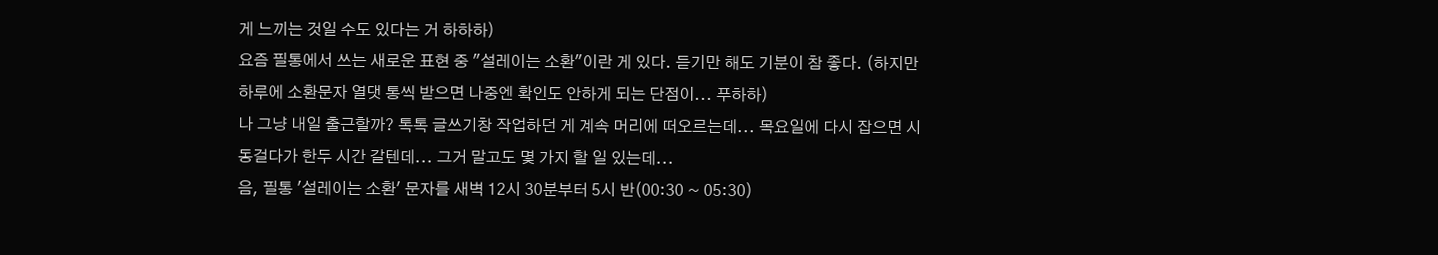게 느끼는 것일 수도 있다는 거 하하하)
요즘 필통에서 쓰는 새로운 표현 중 "설레이는 소환"이란 게 있다. 듣기만 해도 기분이 참 좋다. (하지만 하루에 소환문자 열댓 통씩 받으면 나중엔 확인도 안하게 되는 단점이... 푸하하)
나 그냥 내일 출근할까? 톡톡 글쓰기창 작업하던 게 계속 머리에 떠오르는데... 목요일에 다시 잡으면 시동걸다가 한두 시간 갈텐데... 그거 말고도 몇 가지 할 일 있는데...
음, 필통 '설레이는 소환' 문자를 새벽 12시 30분부터 5시 반(00:30 ~ 05:30)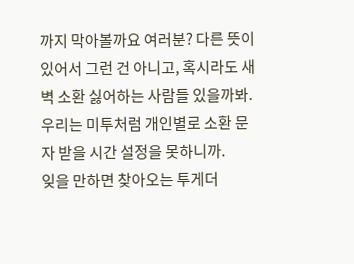까지 막아볼까요 여러분? 다른 뜻이 있어서 그런 건 아니고, 혹시라도 새벽 소환 싫어하는 사람들 있을까봐. 우리는 미투처럼 개인별로 소환 문자 받을 시간 설정을 못하니까.
잊을 만하면 찾아오는 투게더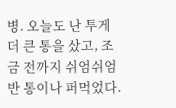병. 오늘도 난 투게더 큰 통을 샀고, 조금 전까지 쉬엄쉬엄 반 통이나 퍼먹었다.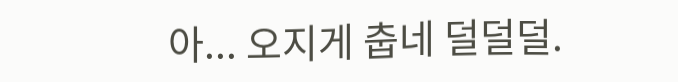아... 오지게 춥네 덜덜덜.